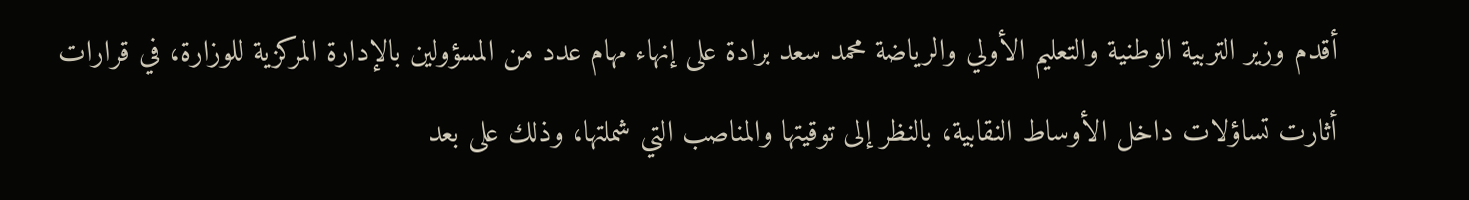أقدم وزير التربية الوطنية والتعليم الأولي والرياضة محمد سعد برادة على إنهاء مهام عدد من المسؤولين بالإدارة المركزية للوزارة، في قرارات أثارت تساؤلات داخل الأوساط النقابية، بالنظر إلى توقيتها والمناصب التي شملتها، وذلك على بعد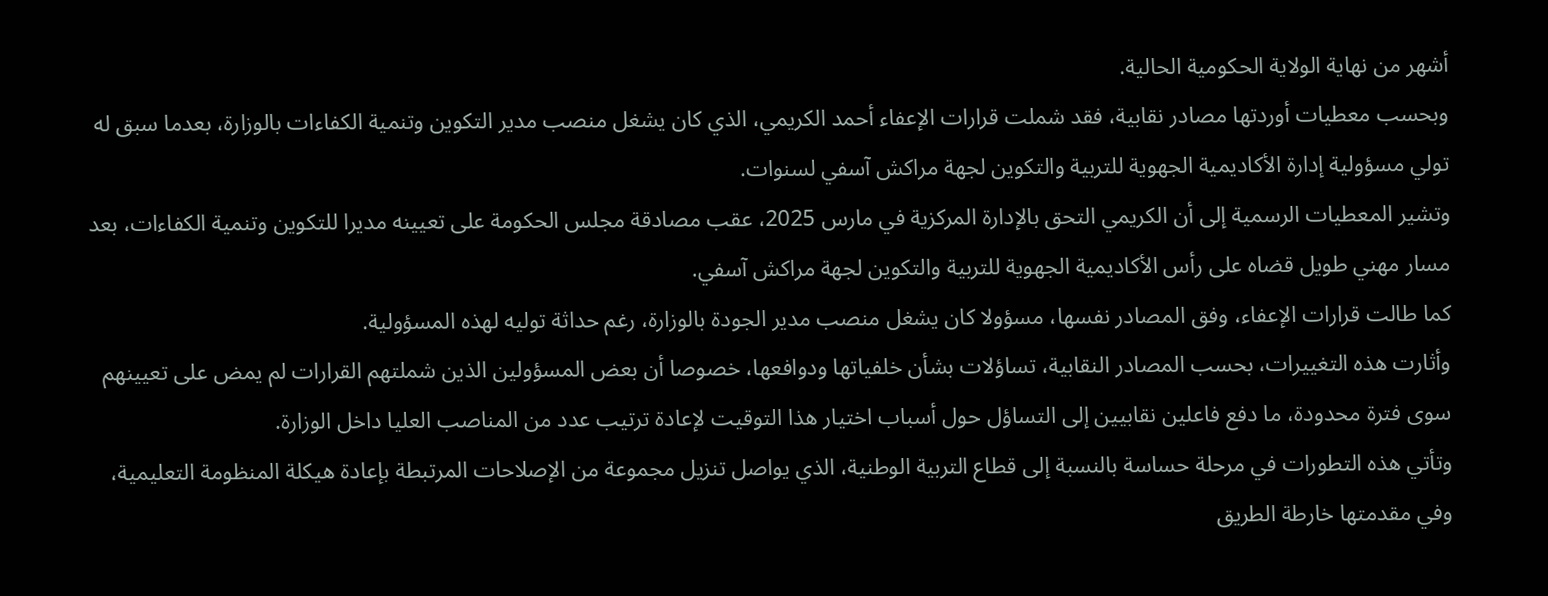أشهر من نهاية الولاية الحكومية الحالية.
وبحسب معطيات أوردتها مصادر نقابية، فقد شملت قرارات الإعفاء أحمد الكريمي، الذي كان يشغل منصب مدير التكوين وتنمية الكفاءات بالوزارة، بعدما سبق له تولي مسؤولية إدارة الأكاديمية الجهوية للتربية والتكوين لجهة مراكش آسفي لسنوات.
وتشير المعطيات الرسمية إلى أن الكريمي التحق بالإدارة المركزية في مارس 2025، عقب مصادقة مجلس الحكومة على تعيينه مديرا للتكوين وتنمية الكفاءات، بعد مسار مهني طويل قضاه على رأس الأكاديمية الجهوية للتربية والتكوين لجهة مراكش آسفي.
كما طالت قرارات الإعفاء، وفق المصادر نفسها، مسؤولا كان يشغل منصب مدير الجودة بالوزارة، رغم حداثة توليه لهذه المسؤولية.
وأثارت هذه التغييرات، بحسب المصادر النقابية، تساؤلات بشأن خلفياتها ودوافعها، خصوصا أن بعض المسؤولين الذين شملتهم القرارات لم يمض على تعيينهم سوى فترة محدودة، ما دفع فاعلين نقابيين إلى التساؤل حول أسباب اختيار هذا التوقيت لإعادة ترتيب عدد من المناصب العليا داخل الوزارة.
وتأتي هذه التطورات في مرحلة حساسة بالنسبة إلى قطاع التربية الوطنية، الذي يواصل تنزيل مجموعة من الإصلاحات المرتبطة بإعادة هيكلة المنظومة التعليمية، وفي مقدمتها خارطة الطريق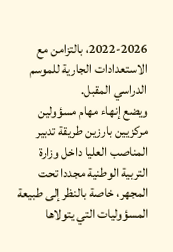2022-2026، بالتزامن مع الاستعدادات الجارية للموسم الدراسي المقبل.
ويضع إنهاء مهام مسؤولين مركزيين بارزين طريقة تدبير المناصب العليا داخل وزارة التربية الوطنية مجددا تحت المجهر، خاصة بالنظر إلى طبيعة المسؤوليات التي يتولاها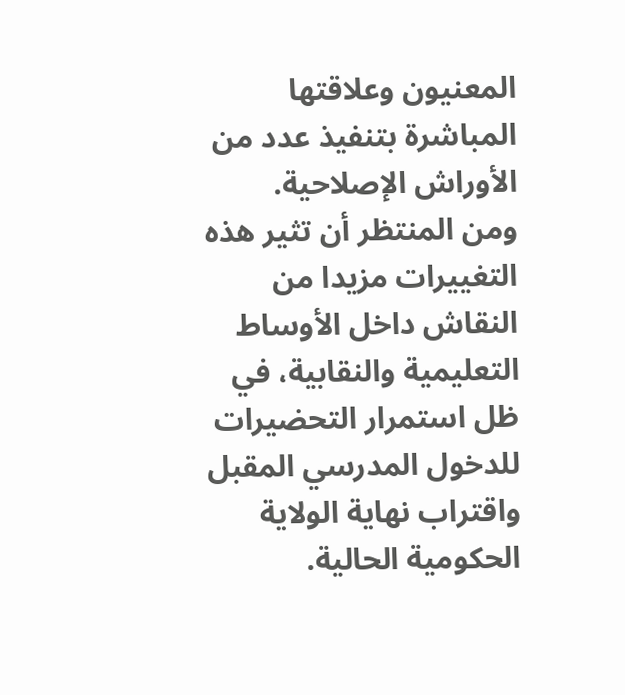المعنيون وعلاقتها المباشرة بتنفيذ عدد من الأوراش الإصلاحية.
ومن المنتظر أن تثير هذه التغييرات مزيدا من النقاش داخل الأوساط التعليمية والنقابية، في ظل استمرار التحضيرات للدخول المدرسي المقبل واقتراب نهاية الولاية الحكومية الحالية.